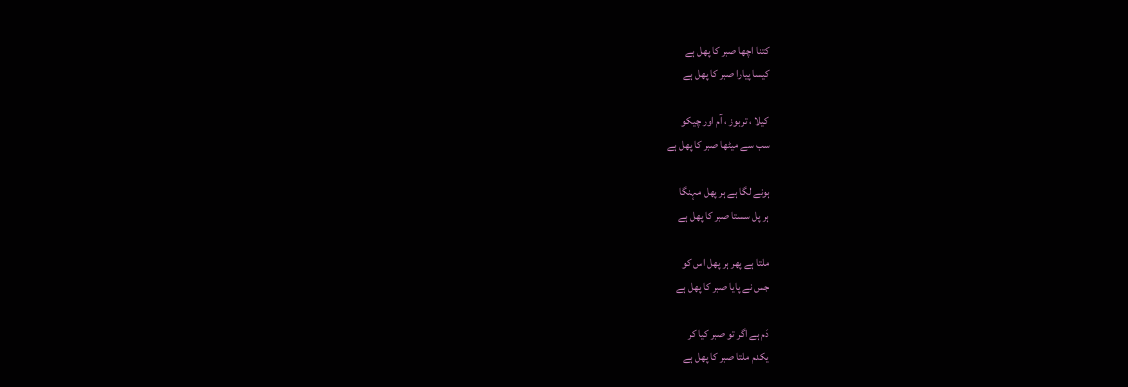کتنا اچھا صبر کا پھل ہے
کیسا پیارا صبر کا پھل ہے

کیلا ، تربوز ، آم اور چیکو
سب سے میٹھا صبر کا پھل ہے

ہونے لگا ہے ہر پھل مہنگا
ہر پل سستا صبر کا پھل ہے

ملتا ہے پھر ہر پھل اس کو
جس نے پایا صبر کا پھل ہے

دَم ہے اگر تو صبر کیا کر
یکدم ملتا صبر کا پھل ہے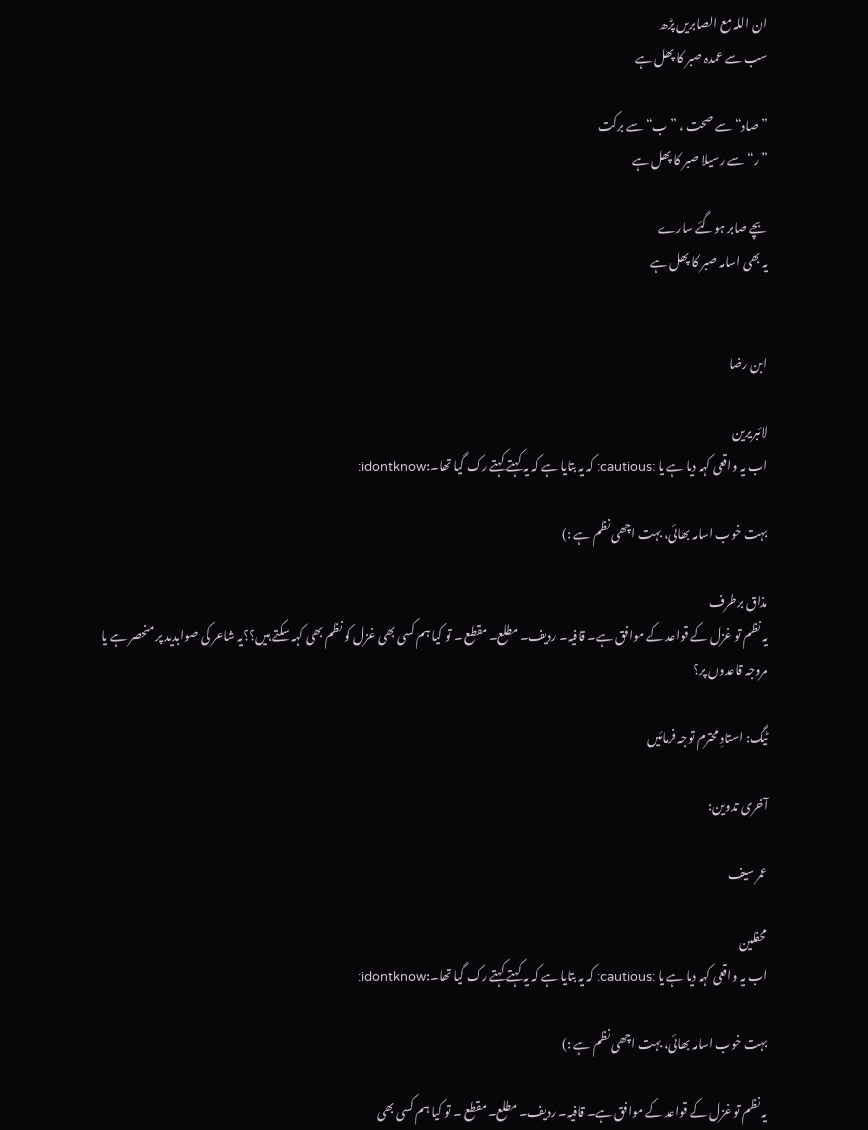ان اللہ مع الصابریں پڑھ
سب سے عمدہ صبر کا پھل ہے

”صاد“ سے صحت ، ”ب“ سے برکت
”ر“ سے رسیلا صبر کا پھل ہے

بچے صابر ہوگئے سارے
یہ بھی اسامہ صبر کا پھل ہے


ابن رضا

لائبریرین
اب یہ واقعی کہہ دیا ہے یا :cautious: کہ یہ بتایا ہے کہ یہ کہتے کہتے رک گیا تھا۔:idontknow:

بہت خوب اسامہ بھائی، بہت اچھی نظم ہے :)

مذاق برطرف
یہ نظم تو غزل کے قواعد کے موافق ہے۔ قافیہ۔ ردیف۔ مطلع۔ مقطع ۔ تو کیا ہم کسی بھی غزل کو نظم بھی کہہ سکتے ہیں؟؟یہ شاعر کی صوابدید پر منحصر ہے یا مروجہ قاعدوں پر؟

ٹیگ: استادِ محترم توجہ فرمائیں

آخری تدوین:

عمر سیف

محفلین
اب یہ واقعی کہہ دیا ہے یا :cautious: کہ یہ بتایا ہے کہ یہ کہتے کہتے رک گیا تھا۔:idontknow:

بہت خوب اسامہ بھائی، بہت اچھی نظم ہے :)

یہ نظم تو غزل کے قواعد کے موافق ہے۔ قافیہ۔ ردیف۔ مطلع۔ مقطع ۔ تو کیا ہم کسی بھی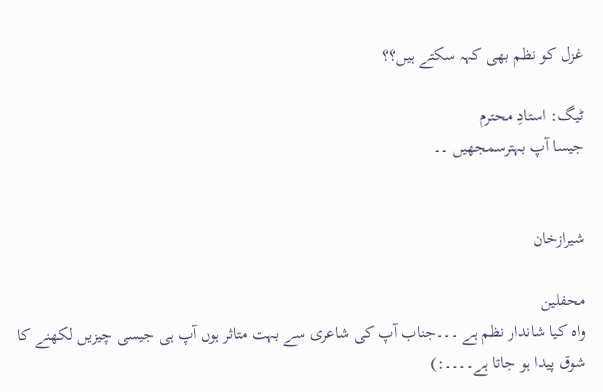غزل کو نظم بھی کہہ سکتے ہیں؟؟

ٹیگ: استادِ محترم
جیسا آپ بہترسمجھیں ۔۔


شیرازخان

محفلین
واہ کیا شاندار نظم ہے ۔۔۔جناب آپ کی شاعری سے بہت متاثر ہوں آپ ہی جیسی چیزیں لکھنے کا شوق پیدا ہو جاتا ہے۔۔۔۔:)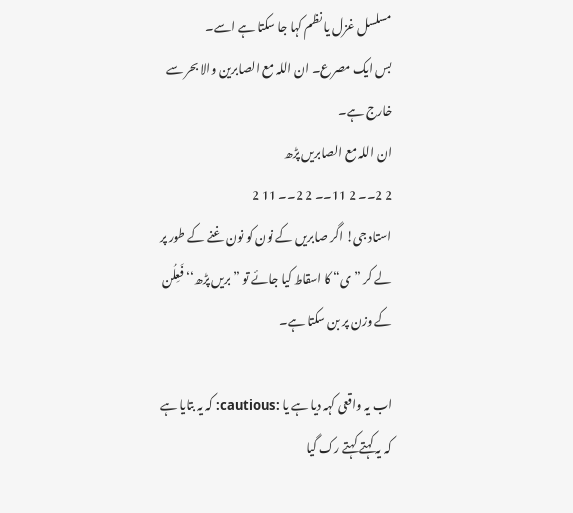مسلسل غزل یا نظم کہا جا سکتا ہے اسے۔
بس ایک مصرع۔ ان اللہ مع الصابرین والا بحر سے خارج ہے۔
ان اللہ مع الصابریں پڑھ
2 2۔۔ 2 11۔۔ 2 2۔۔ 11 2
استاد جی! اگر صابریں کے نون کو نون غنے کے طور پر لے کر ”ی“ کا اسقاط کیا جائے تو ”بریں پڑھ‘‘ فَعِلُن کے وزن پر بن سکتا ہے۔

اب یہ واقعی کہہ دیا ہے یا :cautious: کہ یہ بتایا ہے کہ یہ کہتے کہتے رک گیا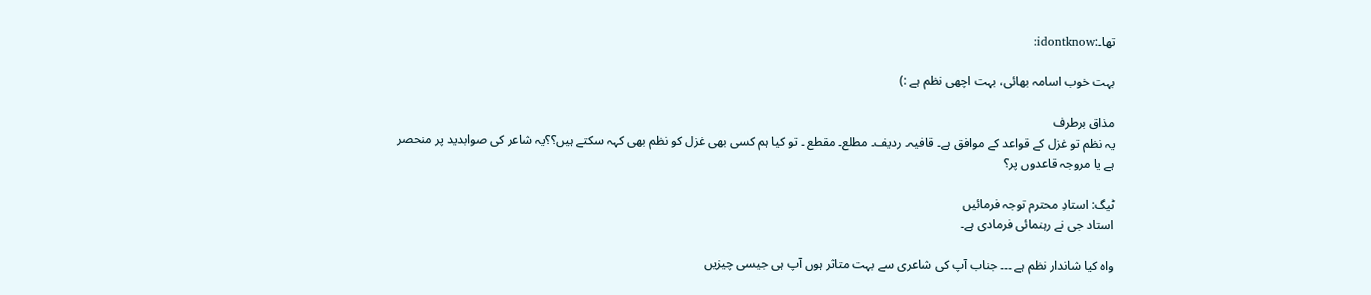تھا۔:idontknow:

بہت خوب اسامہ بھائی، بہت اچھی نظم ہے :)

مذاق برطرف
یہ نظم تو غزل کے قواعد کے موافق ہے۔ قافیہ۔ ردیف۔ مطلع۔ مقطع ۔ تو کیا ہم کسی بھی غزل کو نظم بھی کہہ سکتے ہیں؟؟یہ شاعر کی صوابدید پر منحصر ہے یا مروجہ قاعدوں پر؟

ٹیگ: استادِ محترم توجہ فرمائیں
استاد جی نے رہنمائی فرمادی ہے۔

واہ کیا شاندار نظم ہے ۔۔۔ جناب آپ کی شاعری سے بہت متاثر ہوں آپ ہی جیسی چیزیں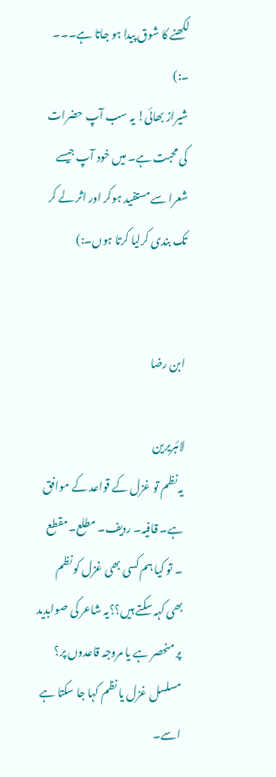لکھنے کا شوق پیدا ہو جاتا ہے۔۔۔ ۔:)
شیراز بھائی! یہ سب آپ حضرات کی محبت ہے۔ میں خود آپ جیسے شعرا سے مستفید ہوکر اور اثر لے کر تک بندی کرلیا کرتا ہوں۔:)


ابن رضا

لائبریرین
یہ نظم تو غزل کے قواعد کے موافق ہے۔ قافیہ۔ ردیف۔ مطلع۔ مقطع ۔ تو کیا ہم کسی بھی غزل کو نظم بھی کہہ سکتے ہیں؟؟یہ شاعر کی صوابدید پر منحصر ہے یا مروجہ قاعدوں پر؟
مسلسل غزل یا نظم کہا جا سکتا ہے اسے۔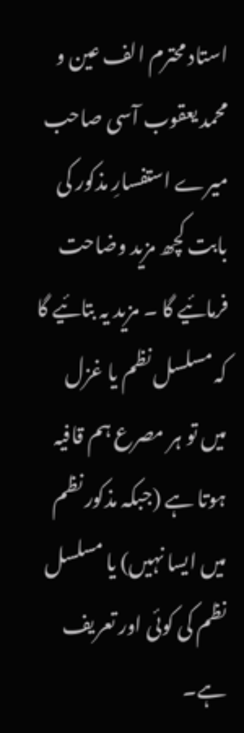استاد محترم الف عین و محمد یعقوب آسی صاحب میرے استفسارِ مذکور کی بابت کچھ مزید وضاحت فرمائیے گا ۔ مزید یہ بتائیے گا کہ مسلسل نظم یا غزل میں تو ہر مصرع ہم قافیہ ہوتا ہے (جبکہ مذکور نظم میں ایسا نہیں) یا مسلسل نظم کی کوئی اور تعریف ہے۔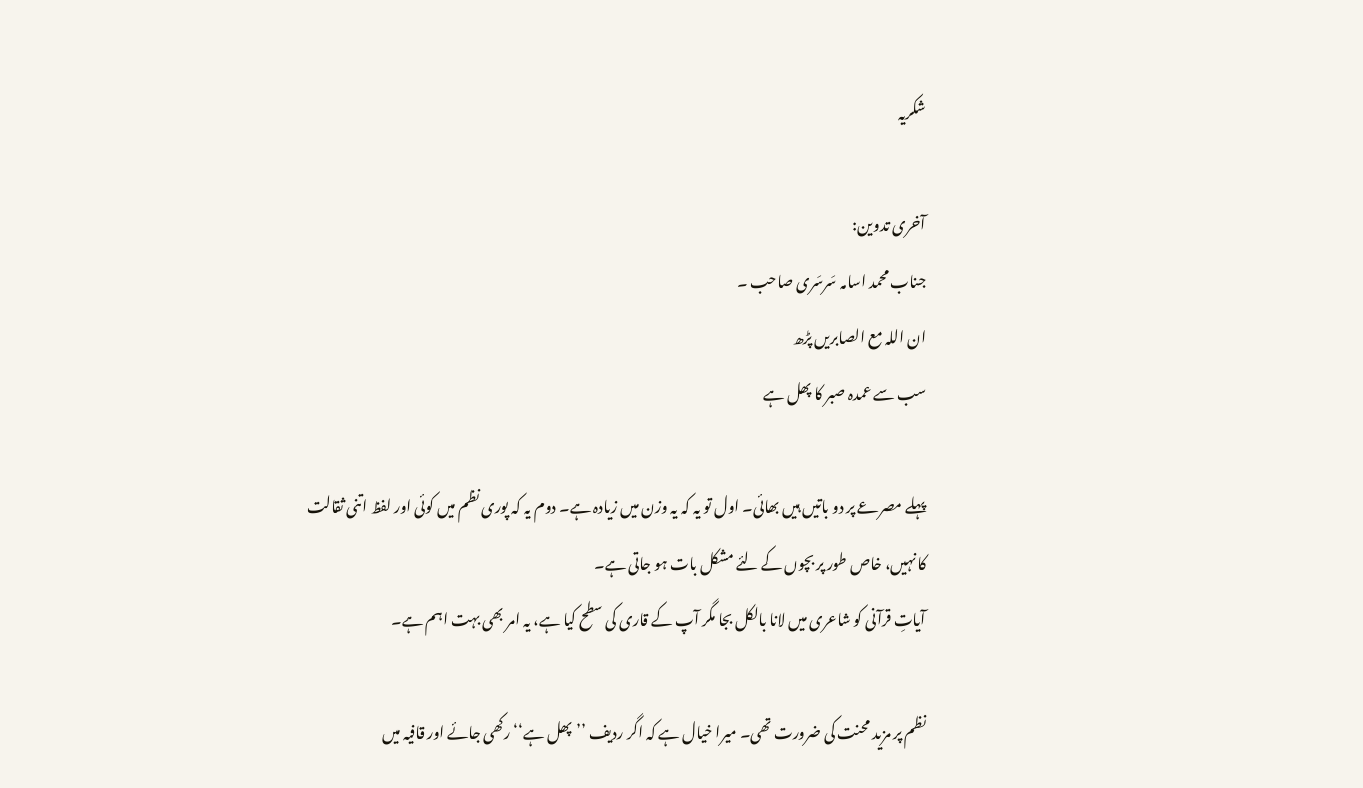شکریہ

آخری تدوین:
جناب محمد اسامہ سَرسَری صاحب ۔
ان اللہ مع الصابریں پڑھ
سب سے عمدہ صبر کا پھل ہے

پہلے مصرعے پر دو باتیں ہیں بھائی۔ اول تو یہ کہ یہ وزن میں زیادہ ہے۔ دوم یہ کہ پوری نظم میں کوئی اور لفظ اتنی ثقالت کا نہیں، خاص طور پر بچوں کے لئے مشکل بات ہو جاتی ہے۔
آیاتِ قرآنی کو شاعری میں لانا بالکل بجا مگر آپ کے قاری کی سطح کیا ہے، یہ امر بھی بہت اہم ہے۔

نظم پر مزید محنت کی ضرورت تھی۔ میرا خیال ہے کہ اگر ردیف ’’پھل ہے‘‘ رکھی جائے اور قافیہ میں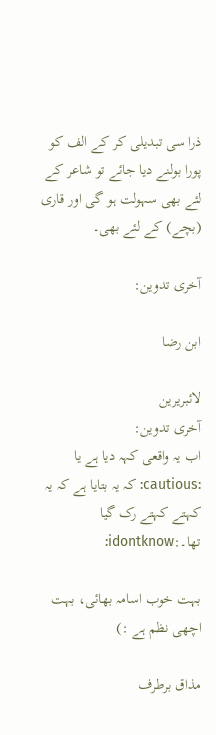ذرا سی تبدیلی کر کے الف کو پورا بولنے دیا جائے تو شاعر کے لئے بھی سہولت ہو گی اور قاری (بچے) کے لئے بھی۔

آخری تدوین:

ابن رضا

لائبریرین
آخری تدوین:
اب یہ واقعی کہہ دیا ہے یا :cautious: کہ یہ بتایا ہے کہ یہ کہتے کہتے رک گیا تھا۔:idontknow:

بہت خوب اسامہ بھائی، بہت اچھی نظم ہے :)

مذاق برطرف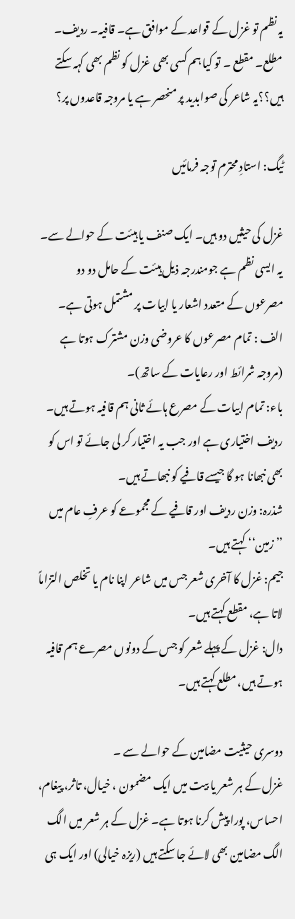یہ نظم تو غزل کے قواعد کے موافق ہے۔ قافیہ۔ ردیف۔ مطلع۔ مقطع ۔ تو کیا ہم کسی بھی غزل کو نظم بھی کہہ سکتے ہیں؟؟یہ شاعر کی صوابدید پر منحصر ہے یا مروجہ قاعدوں پر؟

ٹیگ: استادِ محترم توجہ فرمائیں

غزل کی حیثیں دو ہیں۔ ایک صنف یا ہیئت کے حوالے سے۔
یہ ایسی نظم ہے جومندرجہ ذیل ہیئت کے حامل دو دو مصرعوں کے متعدد اشعار یا ابیات پر مشتمل ہوتی ہے۔
الف : تمام مصرعوں کا عروضی وزن مشترک ہوتا ہے (مروجہ شرائط اور رعایات کے ساتھ)۔
باء: تمام ابیات کے مصرع ہائے ثانی ہم قافیہ ہوتے ہیں۔ ردیف اختیاری ہے اور جب یہ اختیار کر لی جائے تو اس کو بھی نبھانا ہو گا جیسے قافیے کو نبھاتے ہیں۔
شذرہ: وزن ردیف اور قافیے کے مجموعے کو عرفِ عام میں ’’زمین‘‘ کہتے ہیں۔
جیم: غزل کا آخری شعر جس میں شاعر اپنا نام یا تخلص التزاماً لاتا ہے، مقطع کہتے ہیں۔
دال: غزل کے پہلے شعر کو جس کے دونوں مصرعے ہم قافیہ ہوتے ہیں، مطلع کہتے ہیں۔

دوسری حیثیت مضامین کے حوالے سے ۔
غزل کے ہر شعر یا بیت میں ایک مضمون ، خیال، تاثر، پیغام، احساس، پورا پیش کرنا ہوتا ہے۔ غزل کے ہر شعر میں الگ الگ مضامین بھی لائے جا سکتے ہیں (ریزہ خیالی) اور ایک ہی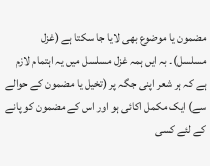مضمون یا موضوع بھی لایا جا سکتا ہے (غزل مسلسل)۔ بہ ایں ہمہ غزل مسلسل میں یہ اہتمام لازم ہے کہ ہر شعر اپنی جگہ پر (تخیل یا مضمون کے حوالے سے) ایک مکمل اکائی ہو اور اس کے مضمون کو پانے کے لئے کسی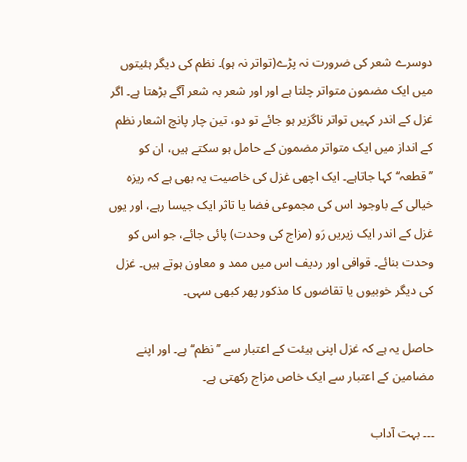دوسرے شعر کی ضرورت نہ پڑے(تواتر نہ ہو)۔ نظم کی دیگر ہئیتوں میں ایک مضمون متواتر چلتا ہے اور اور شعر بہ شعر آگے بڑھتا ہے۔ اگر غزل کے اندر کہیں تواتر ناگزیر ہو جائے تو دو، تین چار پانچ اشعار نظم کے انداز میں ایک متواتر مضمون کے حامل ہو سکتے ہیں، ان کو ’’قطعہ‘‘ کہا جاتاہے۔ ایک اچھی غزل کی خاصیت یہ بھی ہے کہ ریزہ خیالی کے باوجود اس کی مجموعی فضا یا تاثر ایک جیسا رہے، اور یوں غزل کے اندر ایک زیریں رَو (مزاج کی وحدت) پائی جائے، جو اس کو وحدت بنائے۔ قوافی اور ردیف اس میں ممد و معاون ہوتے ہیں۔ غزل کی دیگر خوبیوں یا تقاضوں کا مذکور پھر کبھی سہی۔

حاصل یہ ہے کہ غزل اپنی ہیئت کے اعتبار سے ’’نظم‘‘ ہے۔ اور اپنے مضامین کے اعتبار سے ایک خاص مزاج رکھتی ہے۔

۔۔۔ بہت آداب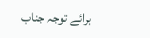برائے توجہ جناب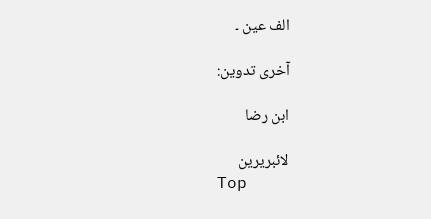الف عین ۔

آخری تدوین:

ابن رضا

لائبریرین
Top